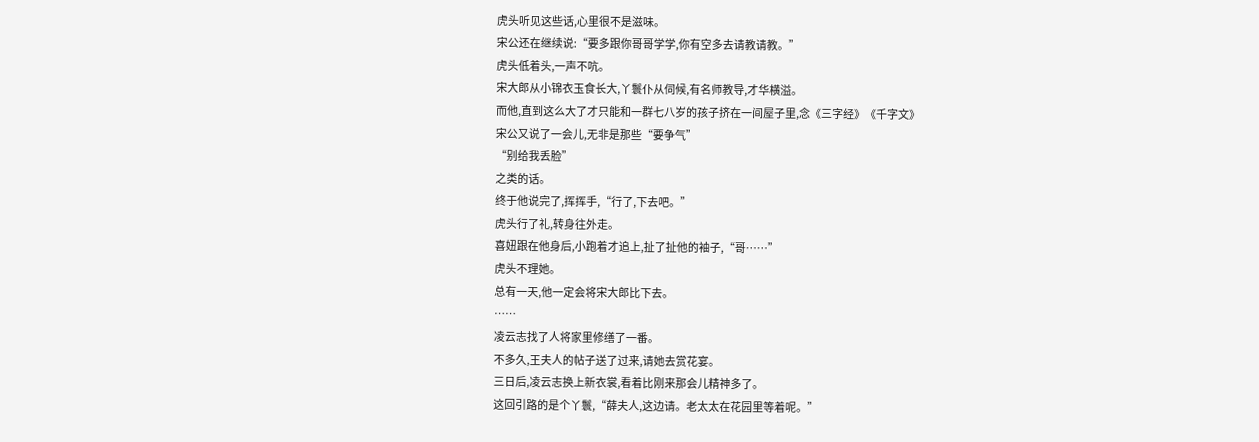虎头听见这些话,心里很不是滋味。
宋公还在继续说:“要多跟你哥哥学学,你有空多去请教请教。”
虎头低着头,一声不吭。
宋大郎从小锦衣玉食长大,丫鬟仆从伺候,有名师教导,才华横溢。
而他,直到这么大了才只能和一群七八岁的孩子挤在一间屋子里,念《三字经》《千字文》
宋公又说了一会儿,无非是那些“要争气”
“别给我丢脸”
之类的话。
终于他说完了,挥挥手,“行了,下去吧。”
虎头行了礼,转身往外走。
喜妞跟在他身后,小跑着才追上,扯了扯他的袖子,“哥……”
虎头不理她。
总有一天,他一定会将宋大郎比下去。
……
凌云志找了人将家里修缮了一番。
不多久,王夫人的帖子送了过来,请她去赏花宴。
三日后,凌云志换上新衣裳,看着比刚来那会儿精神多了。
这回引路的是个丫鬟,“薛夫人,这边请。老太太在花园里等着呢。”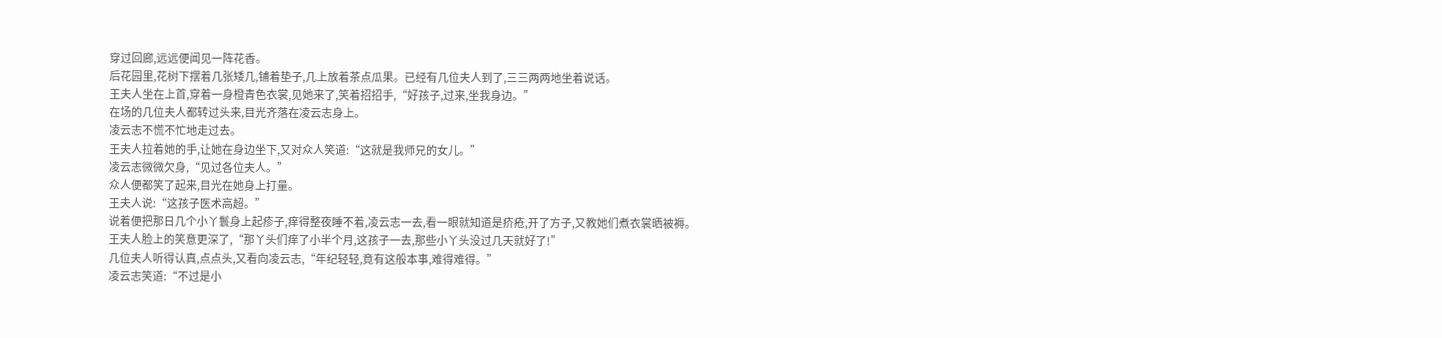穿过回廊,远远便闻见一阵花香。
后花园里,花树下摆着几张矮几,铺着垫子,几上放着茶点瓜果。已经有几位夫人到了,三三两两地坐着说话。
王夫人坐在上首,穿着一身橙青色衣裳,见她来了,笑着招招手,“好孩子,过来,坐我身边。”
在场的几位夫人都转过头来,目光齐落在凌云志身上。
凌云志不慌不忙地走过去。
王夫人拉着她的手,让她在身边坐下,又对众人笑道:“这就是我师兄的女儿。”
凌云志微微欠身,“见过各位夫人。”
众人便都笑了起来,目光在她身上打量。
王夫人说:“这孩子医术高超。”
说着便把那日几个小丫鬟身上起疹子,痒得整夜睡不着,凌云志一去,看一眼就知道是疥疮,开了方子,又教她们煮衣裳晒被褥。
王夫人脸上的笑意更深了,“那丫头们痒了小半个月,这孩子一去,那些小丫头没过几天就好了!”
几位夫人听得认真,点点头,又看向凌云志,“年纪轻轻,竟有这般本事,难得难得。”
凌云志笑道:“不过是小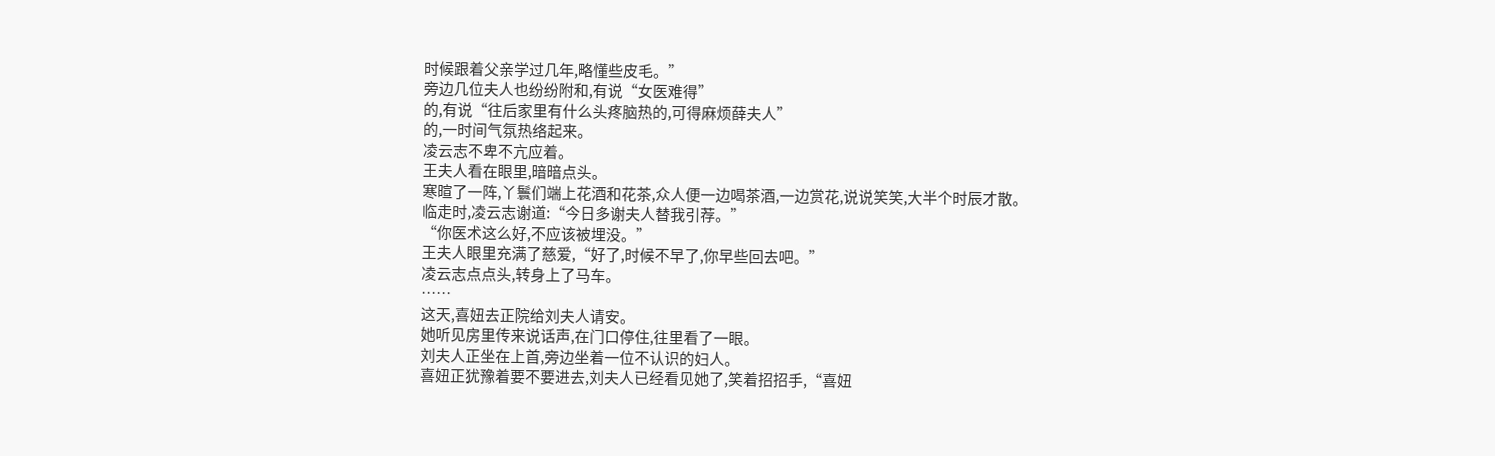时候跟着父亲学过几年,略懂些皮毛。”
旁边几位夫人也纷纷附和,有说“女医难得”
的,有说“往后家里有什么头疼脑热的,可得麻烦薛夫人”
的,一时间气氛热络起来。
凌云志不卑不亢应着。
王夫人看在眼里,暗暗点头。
寒暄了一阵,丫鬟们端上花酒和花茶,众人便一边喝茶酒,一边赏花,说说笑笑,大半个时辰才散。
临走时,凌云志谢道:“今日多谢夫人替我引荐。”
“你医术这么好,不应该被埋没。”
王夫人眼里充满了慈爱,“好了,时候不早了,你早些回去吧。”
凌云志点点头,转身上了马车。
……
这天,喜妞去正院给刘夫人请安。
她听见房里传来说话声,在门口停住,往里看了一眼。
刘夫人正坐在上首,旁边坐着一位不认识的妇人。
喜妞正犹豫着要不要进去,刘夫人已经看见她了,笑着招招手,“喜妞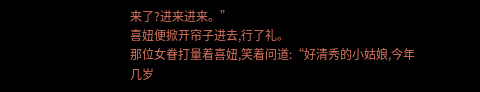来了?进来进来。”
喜妞便掀开帘子进去,行了礼。
那位女眷打量着喜妞,笑着问道:“好清秀的小姑娘,今年几岁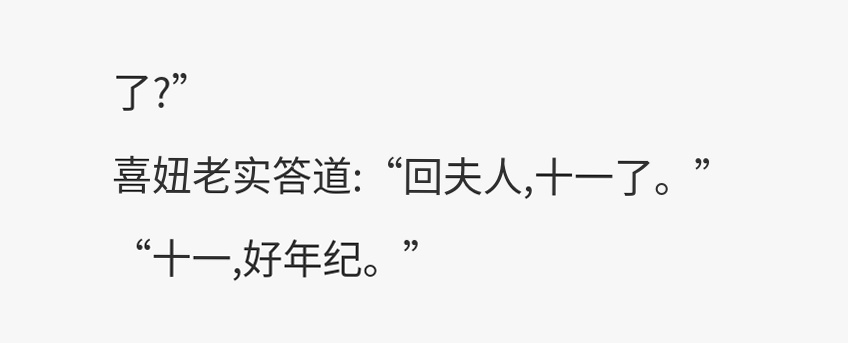了?”
喜妞老实答道:“回夫人,十一了。”
“十一,好年纪。”